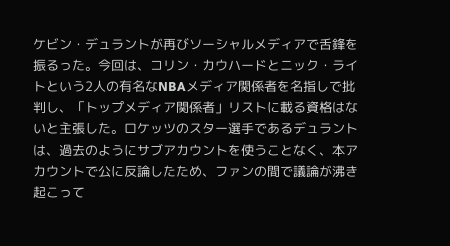ケビン・デュラントが再びソーシャルメディアで舌鋒を振るった。今回は、コリン・カウハードとニック・ライトという2人の有名なNBAメディア関係者を名指しで批判し、「トップメディア関係者」リストに載る資格はないと主張した。ロケッツのスター選手であるデュラントは、過去のようにサブアカウントを使うことなく、本アカウントで公に反論したため、ファンの間で議論が沸き起こって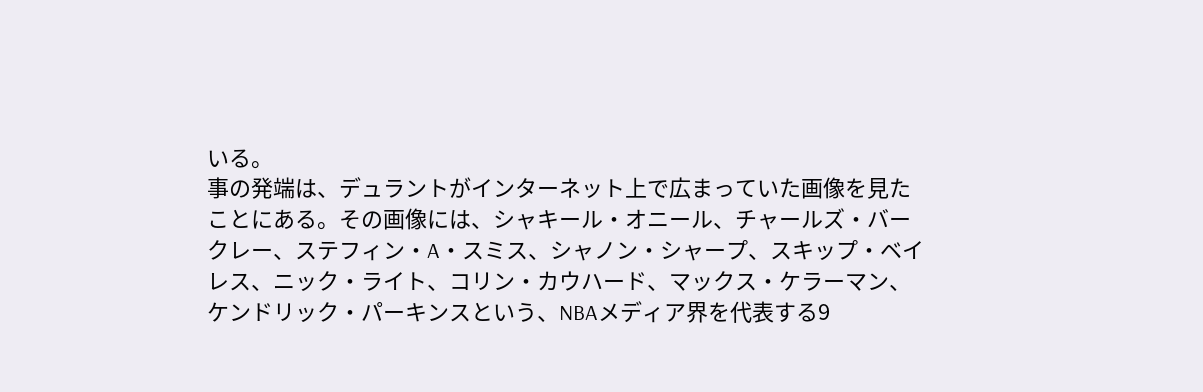いる。
事の発端は、デュラントがインターネット上で広まっていた画像を見たことにある。その画像には、シャキール・オニール、チャールズ・バークレー、ステフィン・A・スミス、シャノン・シャープ、スキップ・ベイレス、ニック・ライト、コリン・カウハード、マックス・ケラーマン、ケンドリック・パーキンスという、NBAメディア界を代表する9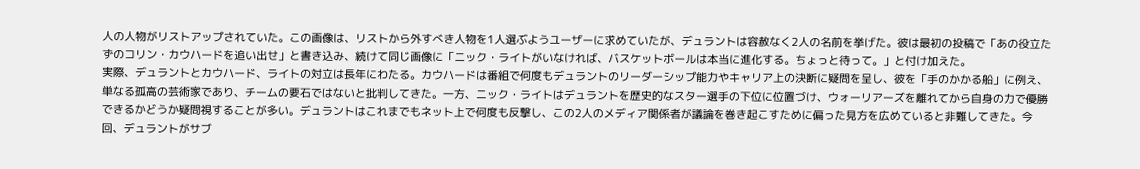人の人物がリストアップされていた。この画像は、リストから外すべき人物を1人選ぶようユーザーに求めていたが、デュラントは容赦なく2人の名前を挙げた。彼は最初の投稿で「あの役立たずのコリン・カウハードを追い出せ」と書き込み、続けて同じ画像に「ニック・ライトがいなければ、バスケットボールは本当に進化する。ちょっと待って。」と付け加えた。
実際、デュラントとカウハード、ライトの対立は長年にわたる。カウハードは番組で何度もデュラントのリーダーシップ能力やキャリア上の決断に疑問を呈し、彼を「手のかかる船」に例え、単なる孤高の芸術家であり、チームの要石ではないと批判してきた。一方、ニック・ライトはデュラントを歴史的なスター選手の下位に位置づけ、ウォーリアーズを離れてから自身の力で優勝できるかどうか疑問視することが多い。デュラントはこれまでもネット上で何度も反撃し、この2人のメディア関係者が議論を巻き起こすために偏った見方を広めていると非難してきた。今回、デュラントがサブ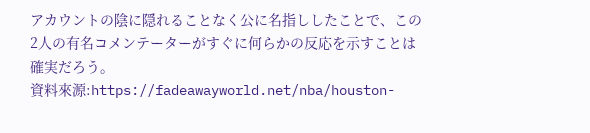アカウントの陰に隠れることなく公に名指ししたことで、この2人の有名コメンテーターがすぐに何らかの反応を示すことは確実だろう。
資料來源:https://fadeawayworld.net/nba/houston-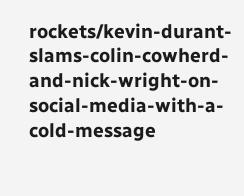rockets/kevin-durant-slams-colin-cowherd-and-nick-wright-on-social-media-with-a-cold-message